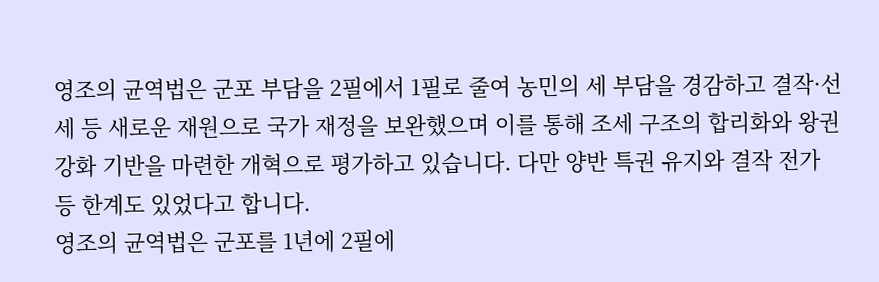영조의 균역법은 군포 부담을 2필에서 1필로 줄여 농민의 세 부담을 경감하고 결작·선세 등 새로운 재원으로 국가 재정을 보완했으며 이를 통해 조세 구조의 합리화와 왕권 강화 기반을 마련한 개혁으로 평가하고 있습니다. 다만 양반 특권 유지와 결작 전가 등 한계도 있었다고 합니다.
영조의 균역법은 군포를 1년에 2필에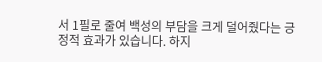서 1필로 줄여 백성의 부담을 크게 덜어줬다는 긍정적 효과가 있습니다. 하지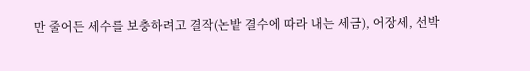만 줄어든 세수를 보충하려고 결작(논밭 결수에 따라 내는 세금), 어장세, 선박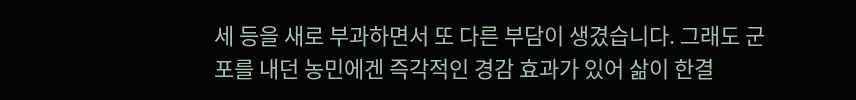세 등을 새로 부과하면서 또 다른 부담이 생겼습니다. 그래도 군포를 내던 농민에겐 즉각적인 경감 효과가 있어 삶이 한결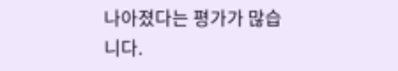나아졌다는 평가가 많습니다.